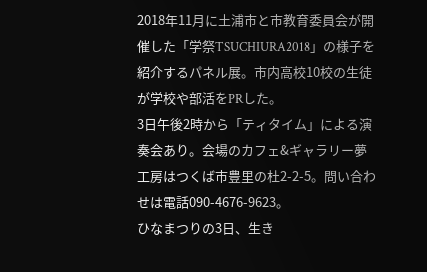2018年11月に土浦市と市教育委員会が開催した「学祭TSUCHIURA2018」の様子を紹介するパネル展。市内高校10校の生徒が学校や部活をPRした。
3日午後2時から「ティタイム」による演奏会あり。会場のカフェ&ギャラリー夢工房はつくば市豊里の杜2-2-5。問い合わせは電話090-4676-9623。
ひなまつりの3日、生き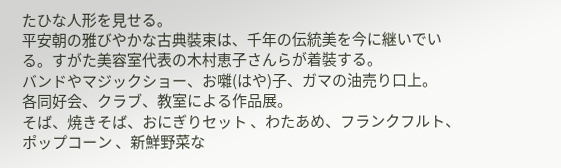たひな人形を見せる。
平安朝の雅びやかな古典裝束は、千年の伝統美を今に継いでいる。すがた美容室代表の木村恵子さんらが着裝する。
バンドやマジックショー、お囃(はや)子、ガマの油売り口上。
各同好会、クラブ、教室による作品展。
そば、焼きそば、おにぎりセット 、わたあめ、フランクフルト、ポップコーン 、新鮮野菜な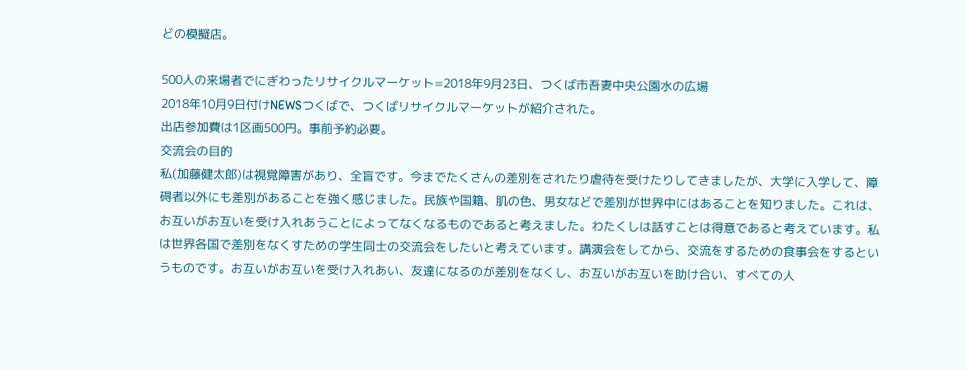どの模擬店。

500人の来場者でにぎわったリサイクルマーケット=2018年9月23日、つくば市吾妻中央公園水の広場
2018年10月9日付けNEWSつくばで、つくばリサイクルマーケットが紹介された。
出店参加費は1区画500円。事前予約必要。
交流会の目的
私(加藤健太郎)は視覚障害があり、全盲です。今までたくさんの差別をされたり虐待を受けたりしてきましたが、大学に入学して、障碍者以外にも差別があることを強く感じました。民族や国籍、肌の色、男女などで差別が世界中にはあることを知りました。これは、お互いがお互いを受け入れあうことによってなくなるものであると考えました。わたくしは話すことは得意であると考えています。私は世界各国で差別をなくすための学生同士の交流会をしたいと考えています。講演会をしてから、交流をするための食事会をするというものです。お互いがお互いを受け入れあい、友達になるのが差別をなくし、お互いがお互いを助け合い、すべての人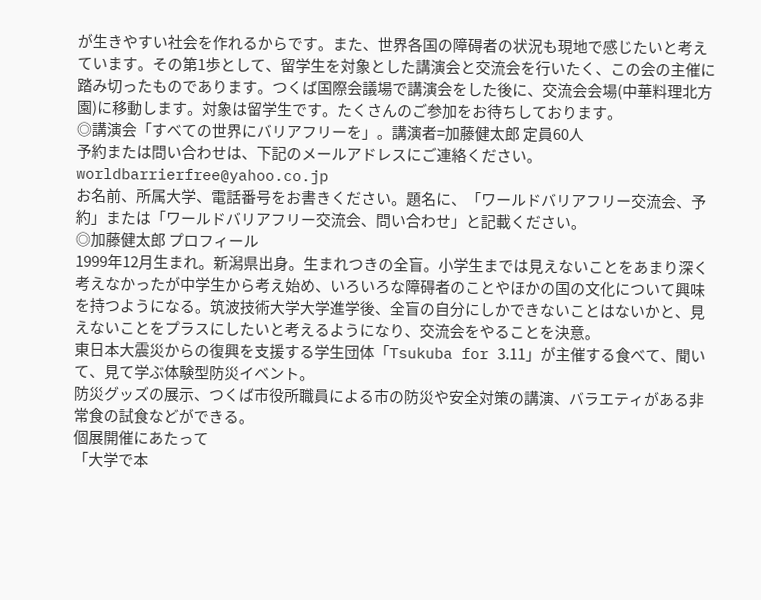が生きやすい社会を作れるからです。また、世界各国の障碍者の状況も現地で感じたいと考えています。その第1歩として、留学生を対象とした講演会と交流会を行いたく、この会の主催に踏み切ったものであります。つくば国際会議場で講演会をした後に、交流会会場(中華料理北方園)に移動します。対象は留学生です。たくさんのご参加をお待ちしております。
◎講演会「すべての世界にバリアフリーを」。講演者=加藤健太郎 定員60人
予約または問い合わせは、下記のメールアドレスにご連絡ください。
worldbarrierfree@yahoo.co.jp
お名前、所属大学、電話番号をお書きください。題名に、「ワールドバリアフリー交流会、予約」または「ワールドバリアフリー交流会、問い合わせ」と記載ください。
◎加藤健太郎 プロフィール
1999年12月生まれ。新潟県出身。生まれつきの全盲。小学生までは見えないことをあまり深く考えなかったが中学生から考え始め、いろいろな障碍者のことやほかの国の文化について興味を持つようになる。筑波技術大学大学進学後、全盲の自分にしかできないことはないかと、見えないことをプラスにしたいと考えるようになり、交流会をやることを決意。
東日本大震災からの復興を支援する学生団体「Tsukuba for 3.11」が主催する食べて、聞いて、見て学ぶ体験型防災イベント。
防災グッズの展示、つくば市役所職員による市の防災や安全対策の講演、バラエティがある非常食の試食などができる。
個展開催にあたって
「大学で本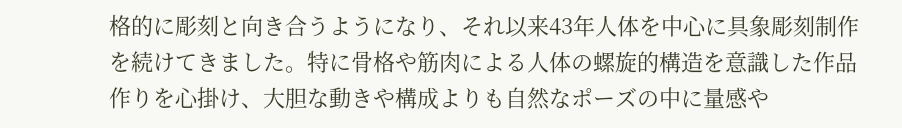格的に彫刻と向き合うようになり、それ以来43年人体を中心に具象彫刻制作を続けてきました。特に骨格や筋肉による人体の螺旋的構造を意識した作品作りを心掛け、大胆な動きや構成よりも自然なポーズの中に量感や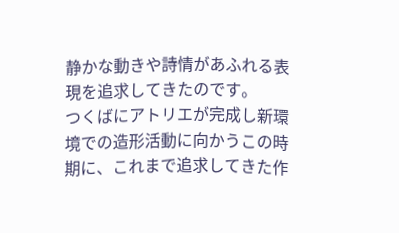静かな動きや詩情があふれる表現を追求してきたのです。
つくばにアトリエが完成し新環境での造形活動に向かうこの時期に、これまで追求してきた作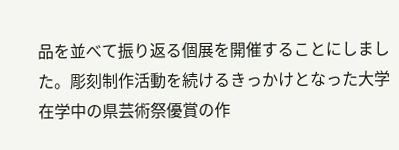品を並べて振り返る個展を開催することにしました。彫刻制作活動を続けるきっかけとなった大学在学中の県芸術祭優賞の作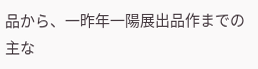品から、一昨年一陽展出品作までの主な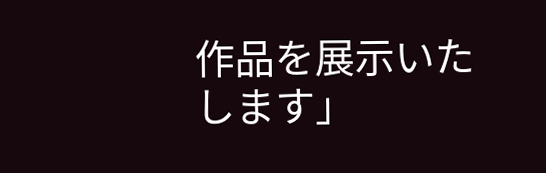作品を展示いたします」